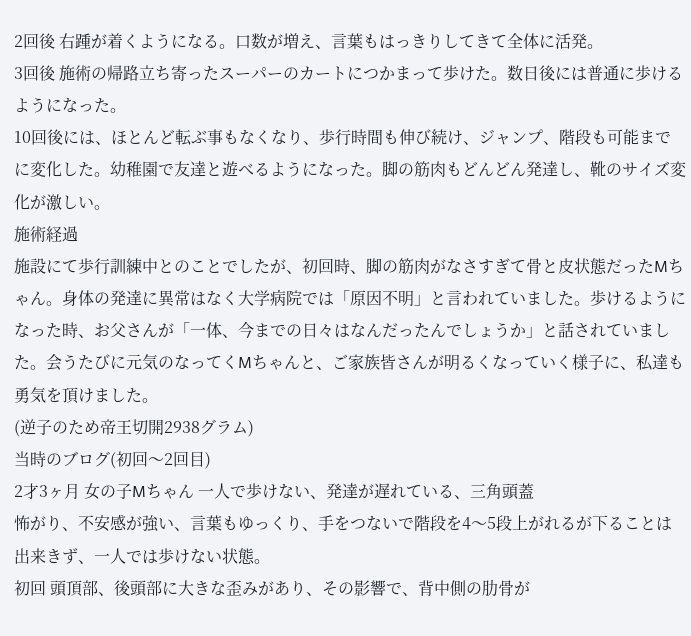2回後 右踵が着くようになる。口数が増え、言葉もはっきりしてきて全体に活発。
3回後 施術の帰路立ち寄ったスーパーのカートにつかまって歩けた。数日後には普通に歩けるようになった。
10回後には、ほとんど転ぶ事もなくなり、歩行時間も伸び続け、ジャンプ、階段も可能までに変化した。幼稚園で友達と遊べるようになった。脚の筋肉もどんどん発達し、靴のサイズ変化が激しい。
施術経過
施設にて歩行訓練中とのことでしたが、初回時、脚の筋肉がなさすぎて骨と皮状態だったMちゃん。身体の発達に異常はなく大学病院では「原因不明」と言われていました。歩けるようになった時、お父さんが「一体、今までの日々はなんだったんでしょうか」と話されていました。会うたびに元気のなってくMちゃんと、ご家族皆さんが明るくなっていく様子に、私達も勇気を頂けました。
(逆子のため帝王切開2938グラム)
当時のブログ(初回〜2回目)
2才3ヶ月 女の子Mちゃん 一人で歩けない、発達が遅れている、三角頭蓋
怖がり、不安感が強い、言葉もゆっくり、手をつないで階段を4〜5段上がれるが下ることは出来きず、一人では歩けない状態。
初回 頭頂部、後頭部に大きな歪みがあり、その影響で、背中側の肋骨が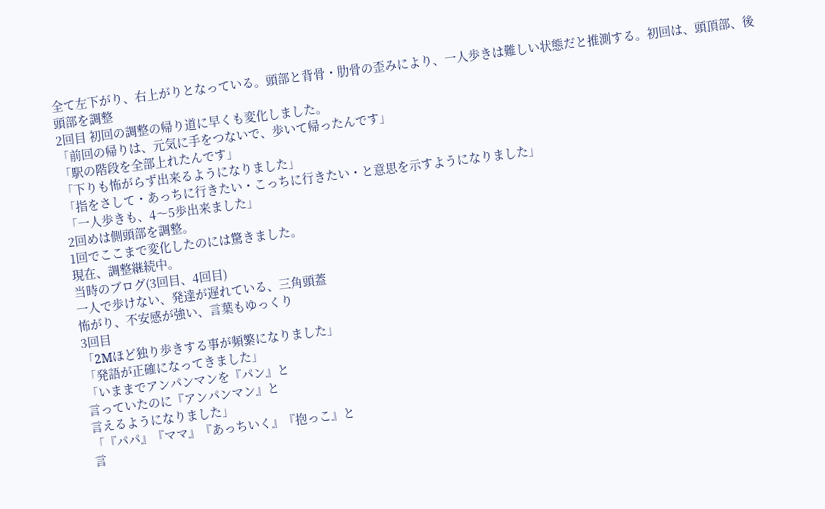全て左下がり、右上がりとなっている。頭部と背骨・肋骨の歪みにより、一人歩きは難しい状態だと推測する。初回は、頭頂部、後頭部を調整
2回目 初回の調整の帰り道に早くも変化しました。
「前回の帰りは、元気に手をつないで、歩いて帰ったんです」
「駅の階段を全部上れたんです」
「下りも怖がらず出来るようになりました」
「指をさして・あっちに行きたい・こっちに行きたい・と意思を示すようになりました」
「一人歩きも、4〜5歩出来ました」
2回めは側頭部を調整。
1回でここまで変化したのには驚きました。
現在、調整継続中。
当時のブログ(3回目、4回目)
一人で歩けない、発達が遅れている、三角頭蓋
怖がり、不安感が強い、言葉もゆっくり
3回目
「2Mほど独り歩きする事が頻繁になりました」
「発語が正確になってきました」
「いままでアンパンマンを『パン』と
言っていたのに『アンパンマン』と
言えるようになりました」
「『パパ』『ママ』『あっちいく』『抱っこ』と
言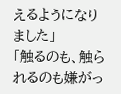えるようになりました」
「触るのも、触られるのも嫌がっ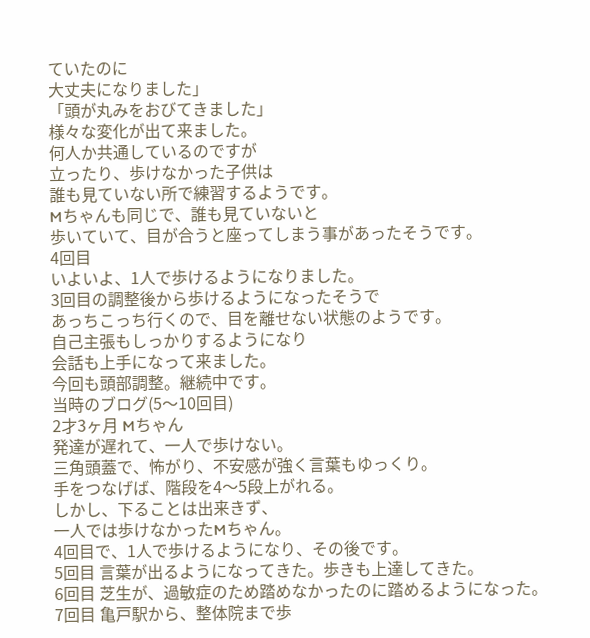ていたのに
大丈夫になりました」
「頭が丸みをおびてきました」
様々な変化が出て来ました。
何人か共通しているのですが
立ったり、歩けなかった子供は
誰も見ていない所で練習するようです。
Mちゃんも同じで、誰も見ていないと
歩いていて、目が合うと座ってしまう事があったそうです。
4回目
いよいよ、1人で歩けるようになりました。
3回目の調整後から歩けるようになったそうで
あっちこっち行くので、目を離せない状態のようです。
自己主張もしっかりするようになり
会話も上手になって来ました。
今回も頭部調整。継続中です。
当時のブログ(5〜10回目)
2才3ヶ月 Mちゃん
発達が遅れて、一人で歩けない。
三角頭蓋で、怖がり、不安感が強く言葉もゆっくり。
手をつなげば、階段を4〜5段上がれる。
しかし、下ることは出来きず、
一人では歩けなかったMちゃん。
4回目で、1人で歩けるようになり、その後です。
5回目 言葉が出るようになってきた。歩きも上達してきた。
6回目 芝生が、過敏症のため踏めなかったのに踏めるようになった。
7回目 亀戸駅から、整体院まで歩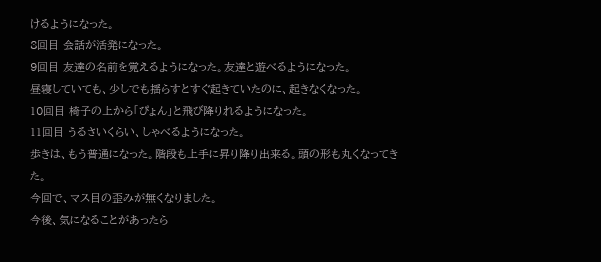けるようになった。
8回目 会話が活発になった。
9回目 友達の名前を覚えるようになった。友達と遊べるようになった。
昼寝していても、少しでも揺らすとすぐ起きていたのに、起きなくなった。
10回目 椅子の上から「ぴょん」と飛び降りれるようになった。
11回目 うるさいくらい、しゃべるようになった。
歩きは、もう普通になった。階段も上手に昇り降り出来る。頭の形も丸くなってきた。
今回で、マス目の歪みが無くなりました。
今後、気になることがあったら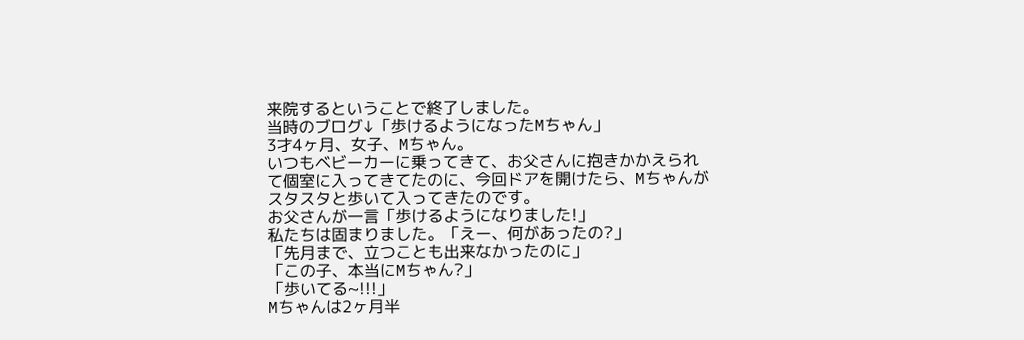来院するということで終了しました。
当時のブログ↓「歩けるようになったMちゃん」
3才4ヶ月、女子、Mちゃん。
いつもベビーカーに乗ってきて、お父さんに抱きかかえられて個室に入ってきてたのに、今回ドアを開けたら、Mちゃんがスタスタと歩いて入ってきたのです。
お父さんが一言「歩けるようになりました!」
私たちは固まりました。「えー、何があったの?」
「先月まで、立つことも出来なかったのに」
「この子、本当にMちゃん?」
「歩いてる~!!!」
Mちゃんは2ヶ月半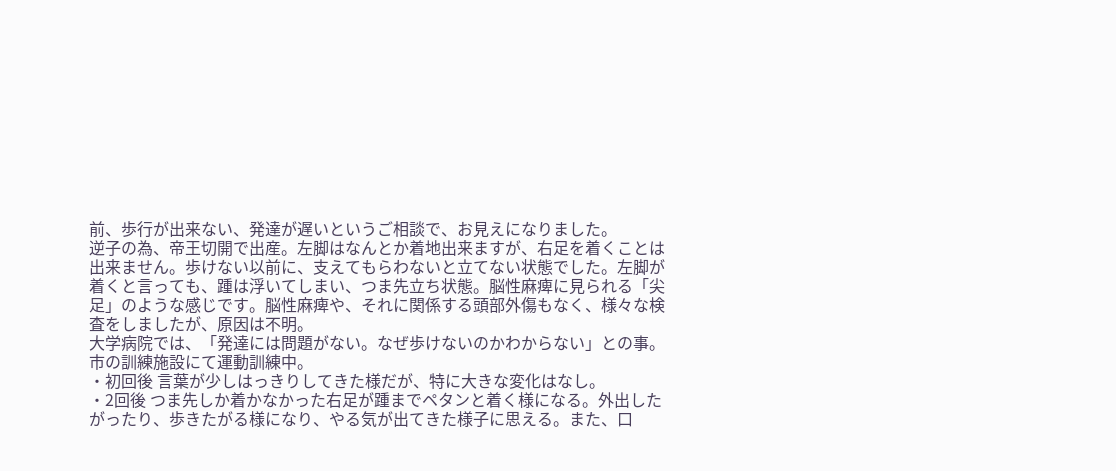前、歩行が出来ない、発達が遅いというご相談で、お見えになりました。
逆子の為、帝王切開で出産。左脚はなんとか着地出来ますが、右足を着くことは出来ません。歩けない以前に、支えてもらわないと立てない状態でした。左脚が着くと言っても、踵は浮いてしまい、つま先立ち状態。脳性麻痺に見られる「尖足」のような感じです。脳性麻痺や、それに関係する頭部外傷もなく、様々な検査をしましたが、原因は不明。
大学病院では、「発達には問題がない。なぜ歩けないのかわからない」との事。市の訓練施設にて運動訓練中。
・初回後 言葉が少しはっきりしてきた様だが、特に大きな変化はなし。
・2回後 つま先しか着かなかった右足が踵までペタンと着く様になる。外出したがったり、歩きたがる様になり、やる気が出てきた様子に思える。また、口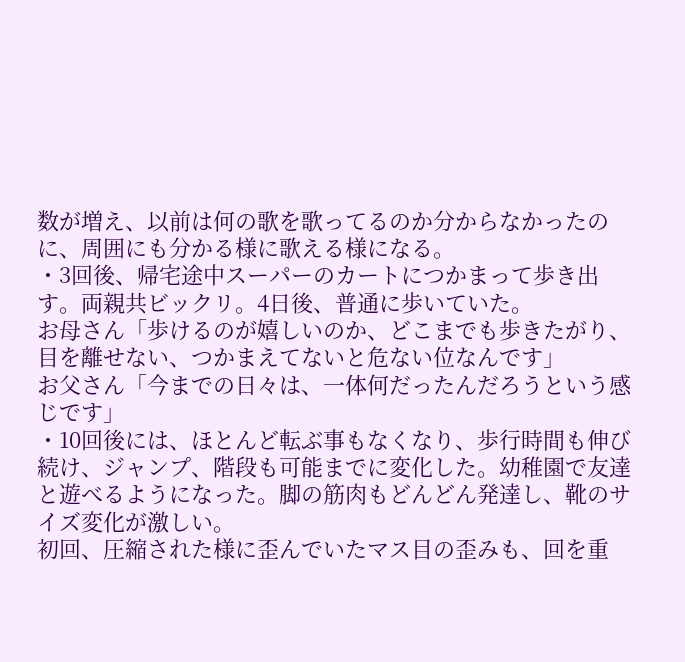数が増え、以前は何の歌を歌ってるのか分からなかったのに、周囲にも分かる様に歌える様になる。
・3回後、帰宅途中スーパーのカートにつかまって歩き出す。両親共ビックリ。4日後、普通に歩いていた。
お母さん「歩けるのが嬉しいのか、どこまでも歩きたがり、目を離せない、つかまえてないと危ない位なんです」
お父さん「今までの日々は、一体何だったんだろうという感じです」
・10回後には、ほとんど転ぶ事もなくなり、歩行時間も伸び続け、ジャンプ、階段も可能までに変化した。幼稚園で友達と遊べるようになった。脚の筋肉もどんどん発達し、靴のサイズ変化が激しい。
初回、圧縮された様に歪んでいたマス目の歪みも、回を重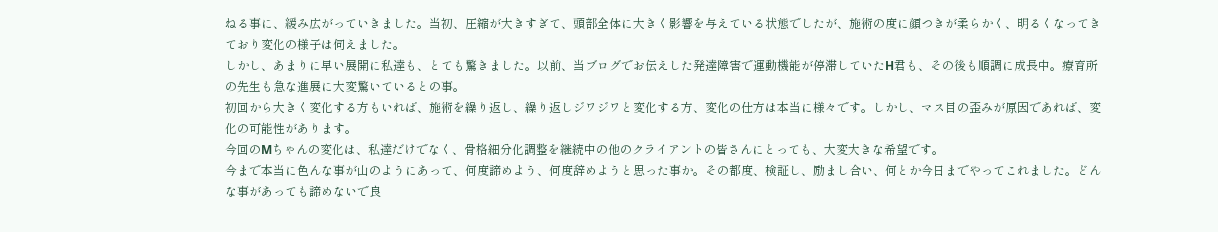ねる事に、緩み広がっていきました。当初、圧縮が大きすぎて、頭部全体に大きく影響を与えている状態でしたが、施術の度に顔つきが柔らかく、明るくなってきており変化の様子は伺えました。
しかし、あまりに早い展開に私達も、とても驚きました。以前、当ブログでお伝えした発達障害で運動機能が停滞していたH君も、その後も順調に成長中。療育所の先生も急な進展に大変驚いているとの事。
初回から大きく変化する方もいれば、施術を繰り返し、繰り返しジワジワと変化する方、変化の仕方は本当に様々です。しかし、マス目の歪みが原因であれば、変化の可能性があります。
今回のMちゃんの変化は、私達だけでなく、骨格細分化調整を継続中の他のクライアントの皆さんにとっても、大変大きな希望です。
今まで本当に色んな事が山のようにあって、何度諦めよう、何度辞めようと思った事か。その都度、検証し、励まし合い、何とか今日までやってこれました。どんな事があっても諦めないで良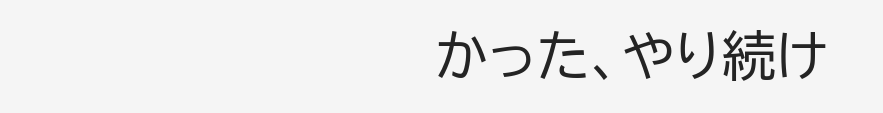かった、やり続け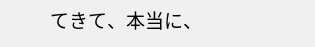てきて、本当に、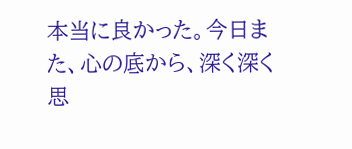本当に良かった。今日また、心の底から、深く深く思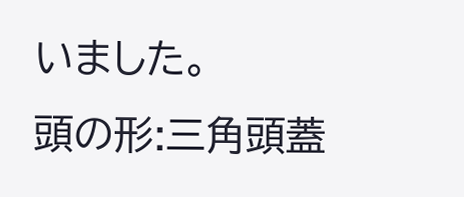いました。
頭の形:三角頭蓋